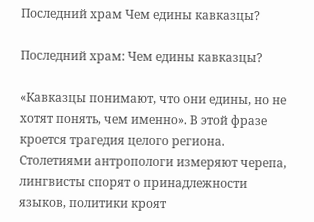Последний храм Чем едины кавказцы?

Последний храм: Чем едины кавказцы?

«Кавказцы понимают, что они едины, но не хотят понять, чем именно». В этой фразе кроется трагедия целого региона. Столетиями антропологи измеряют черепа, лингвисты спорят о принадлежности языков, политики кроят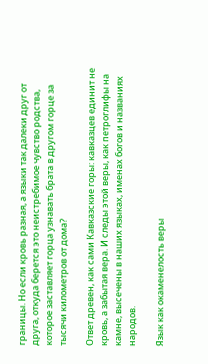границы. Но если кровь разная, а языки так далеки друг от друга, откуда берется это неистребимое чувство родства, которое заставляет горца узнавать брата в другом горце за тысячи километров от дома?

Ответ древен, как сами Кавказские горы: кавказцев единит не кровь, а забытая вера. И следы этой веры, как петроглифы на камне, высечены в наших языках, именах богов и названиях народов.

Язык как окаменелость веры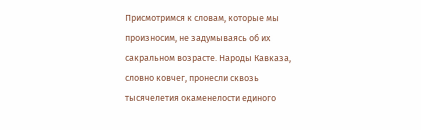Присмотримся к словам, которые мы произносим, не задумываясь об их сакральном возрасте. Народы Кавказа, словно ковчег, пронесли сквозь тысячелетия окаменелости единого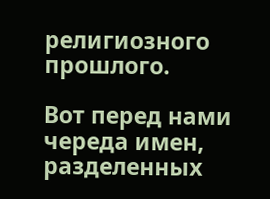религиозного прошлого.

Вот перед нами череда имен, разделенных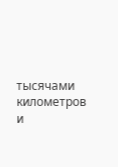тысячами километров и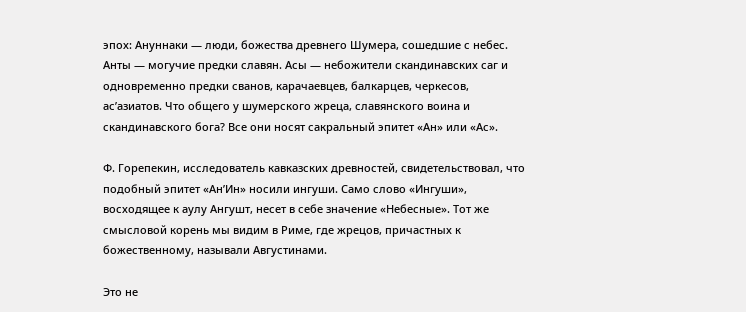эпох: Ануннаки — люди, божества древнего Шумера, сошедшие с небес. Анты — могучие предки славян. Асы — небожители скандинавских саг и одновременно предки сванов, карачаевцев, балкарцев, черкесов, ас’азиатов. Что общего у шумерского жреца, славянского воина и скандинавского бога? Все они носят сакральный эпитет «Ан» или «Ас».

Ф. Горепекин, исследователь кавказских древностей, свидетельствовал, что подобный эпитет «Ан’Ин» носили ингуши. Само слово «Ингуши», восходящее к аулу Ангушт, несет в себе значение «Небесные». Тот же смысловой корень мы видим в Риме, где жрецов, причастных к божественному, называли Августинами.

Это не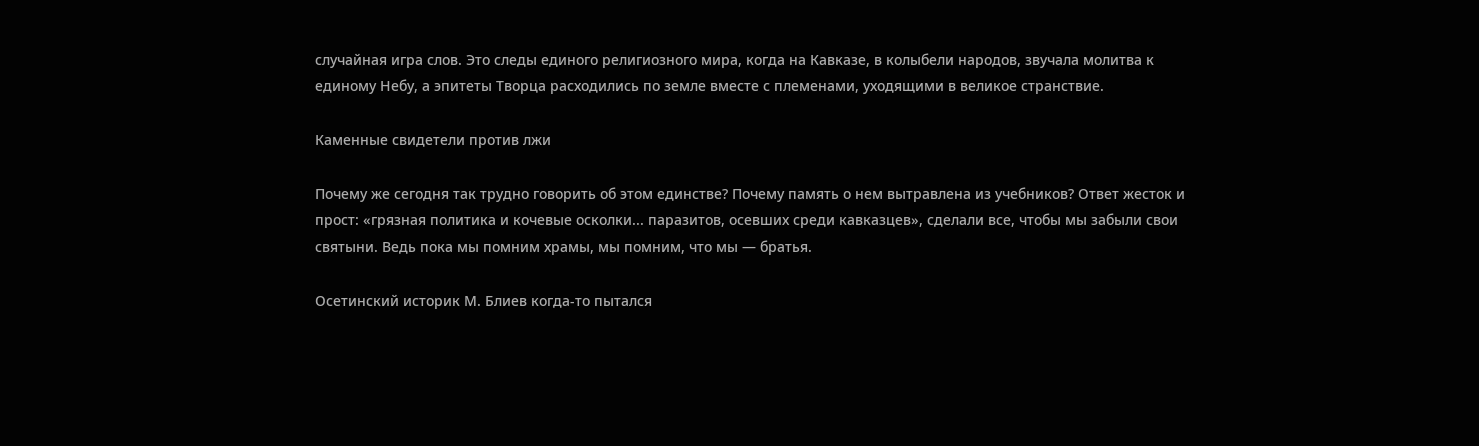случайная игра слов. Это следы единого религиозного мира, когда на Кавказе, в колыбели народов, звучала молитва к единому Небу, а эпитеты Творца расходились по земле вместе с племенами, уходящими в великое странствие.

Каменные свидетели против лжи

Почему же сегодня так трудно говорить об этом единстве? Почему память о нем вытравлена из учебников? Ответ жесток и прост: «грязная политика и кочевые осколки... паразитов, осевших среди кавказцев», сделали все, чтобы мы забыли свои святыни. Ведь пока мы помним храмы, мы помним, что мы — братья.

Осетинский историк М. Блиев когда-то пытался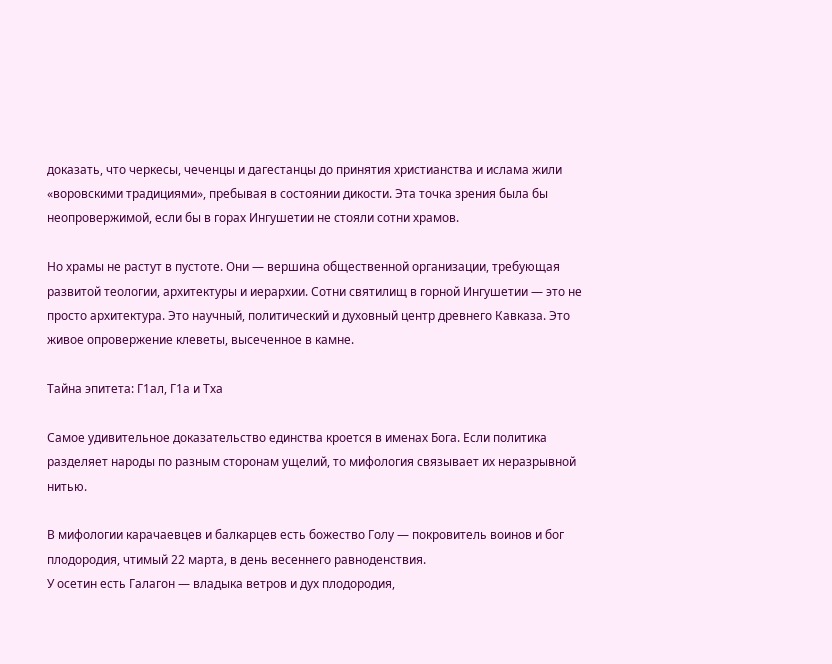доказать, что черкесы, чеченцы и дагестанцы до принятия христианства и ислама жили «воровскими традициями», пребывая в состоянии дикости. Эта точка зрения была бы неопровержимой, если бы в горах Ингушетии не стояли сотни храмов.

Но храмы не растут в пустоте. Они — вершина общественной организации, требующая развитой теологии, архитектуры и иерархии. Сотни святилищ в горной Ингушетии — это не просто архитектура. Это научный, политический и духовный центр древнего Кавказа. Это живое опровержение клеветы, высеченное в камне.

Тайна эпитета: Г1ал, Г1а и Тха

Самое удивительное доказательство единства кроется в именах Бога. Если политика разделяет народы по разным сторонам ущелий, то мифология связывает их неразрывной нитью.

В мифологии карачаевцев и балкарцев есть божество Голу — покровитель воинов и бог плодородия, чтимый 22 марта, в день весеннего равноденствия.
У осетин есть Галагон — владыка ветров и дух плодородия,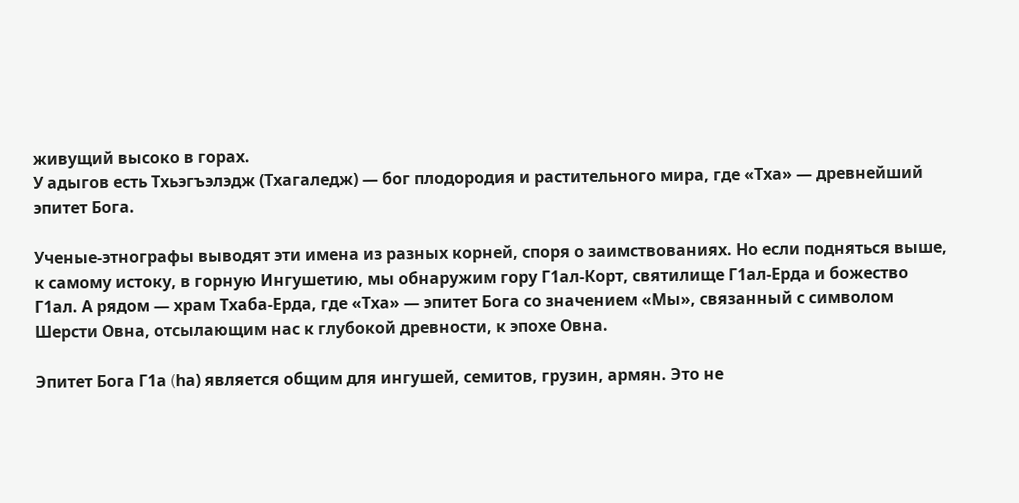живущий высоко в горах.
У адыгов есть Тхьэгъэлэдж (Тхагаледж) — бог плодородия и растительного мира, где «Тха» — древнейший эпитет Бога.

Ученые-этнографы выводят эти имена из разных корней, споря о заимствованиях. Но если подняться выше, к самому истоку, в горную Ингушетию, мы обнаружим гору Г1ал-Корт, святилище Г1ал-Ерда и божество Г1ал. А рядом — храм Тхаба-Ерда, где «Тха» — эпитет Бога со значением «Мы», связанный с символом Шерсти Овна, отсылающим нас к глубокой древности, к эпохе Овна.

Эпитет Бога Г1а (hа) является общим для ингушей, семитов, грузин, армян. Это не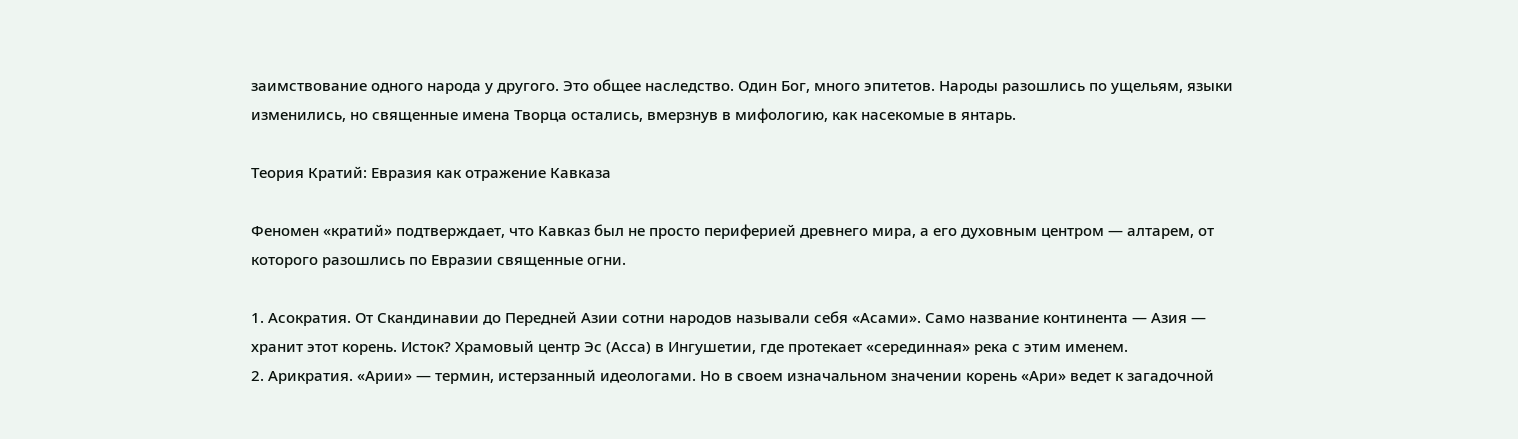заимствование одного народа у другого. Это общее наследство. Один Бог, много эпитетов. Народы разошлись по ущельям, языки изменились, но священные имена Творца остались, вмерзнув в мифологию, как насекомые в янтарь.

Теория Кратий: Евразия как отражение Кавказа

Феномен «кратий» подтверждает, что Кавказ был не просто периферией древнего мира, а его духовным центром — алтарем, от которого разошлись по Евразии священные огни.

1. Асократия. От Скандинавии до Передней Азии сотни народов называли себя «Асами». Само название континента — Азия — хранит этот корень. Исток? Храмовый центр Эс (Асса) в Ингушетии, где протекает «серединная» река с этим именем.
2. Арикратия. «Арии» — термин, истерзанный идеологами. Но в своем изначальном значении корень «Ари» ведет к загадочной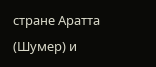стране Аратта (Шумер) и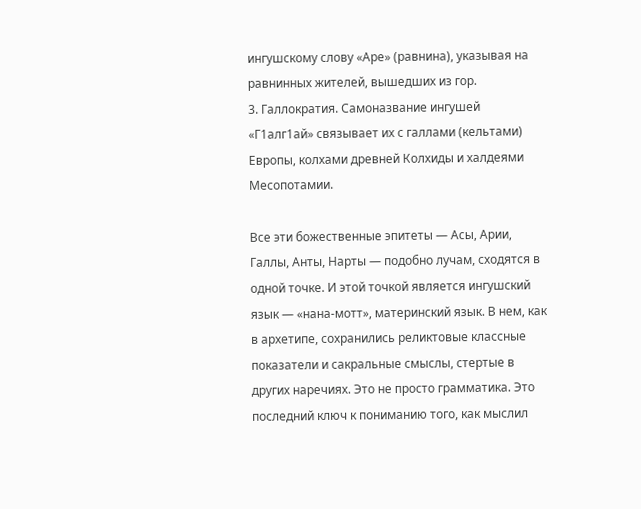ингушскому слову «Аре» (равнина), указывая на равнинных жителей, вышедших из гор.
3. Галлократия. Самоназвание ингушей «Г1алг1ай» связывает их с галлами (кельтами) Европы, колхами древней Колхиды и халдеями Месопотамии.

Все эти божественные эпитеты — Асы, Арии, Галлы, Анты, Нарты — подобно лучам, сходятся в одной точке. И этой точкой является ингушский язык — «нана-мотт», материнский язык. В нем, как в архетипе, сохранились реликтовые классные показатели и сакральные смыслы, стертые в других наречиях. Это не просто грамматика. Это последний ключ к пониманию того, как мыслил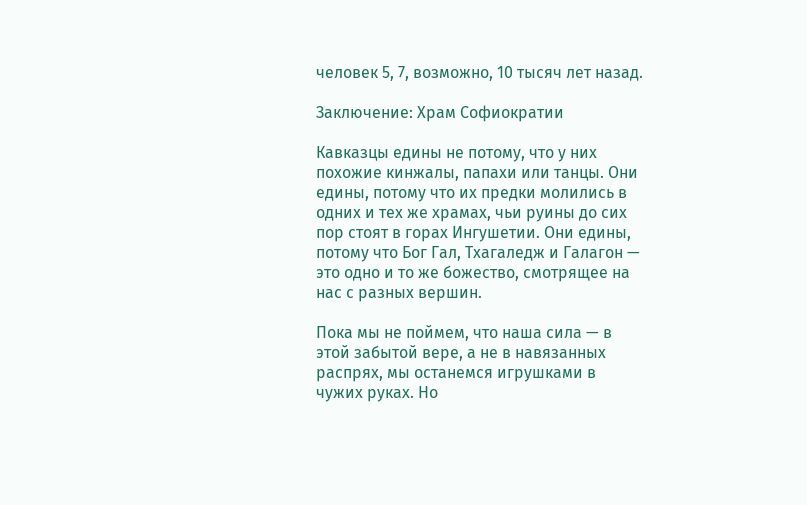человек 5, 7, возможно, 10 тысяч лет назад.

Заключение: Храм Софиократии

Кавказцы едины не потому, что у них похожие кинжалы, папахи или танцы. Они едины, потому что их предки молились в одних и тех же храмах, чьи руины до сих пор стоят в горах Ингушетии. Они едины, потому что Бог Гал, Тхагаледж и Галагон — это одно и то же божество, смотрящее на нас с разных вершин.

Пока мы не поймем, что наша сила — в этой забытой вере, а не в навязанных распрях, мы останемся игрушками в чужих руках. Но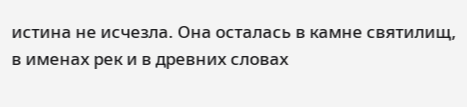истина не исчезла. Она осталась в камне святилищ, в именах рек и в древних словах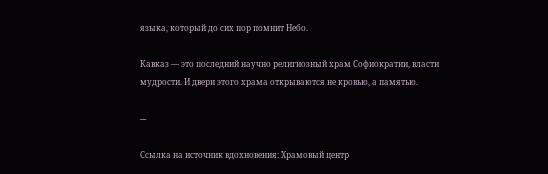языка, который до сих пор помнит Небо.

Кавказ — это последний научно религиозный храм Софиократии, власти мудрости. И двери этого храма открываются не кровью, а памятью.

---

Ссылка на источник вдохновения: Храмовый центр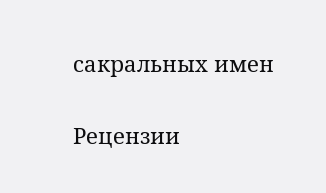сакральных имен


Рецензии